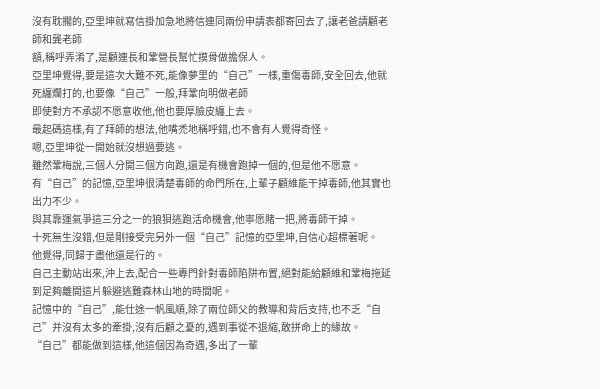沒有耽擱的,亞里坤就寫信掛加急地將信連同兩份申請表都寄回去了,讓老爸請顧老師和龔老師
額,稱呼弄淆了,是顧連長和鞏營長幫忙摸骨做擔保人。
亞里坤覺得,要是這次大難不死,能像夢里的“自己”一樣,重傷毒師,安全回去,他就死纏爛打的,也要像“自己”一般,拜鞏向明做老師
即使對方不承認不愿意收他,他也要厚臉皮纏上去。
最起碼這樣,有了拜師的想法,他嘴禿地稱呼錯,也不會有人覺得奇怪。
嗯,亞里坤從一開始就沒想過要逃。
雖然鞏梅說,三個人分開三個方向跑,還是有機會跑掉一個的,但是他不愿意。
有“自己”的記憶,亞里坤很清楚毒師的命門所在,上輩子顧維能干掉毒師,他其實也出力不少。
與其靠運氣爭這三分之一的狼狽逃跑活命機會,他寧愿賭一把,將毒師干掉。
十死無生沒錯,但是剛接受完另外一個“自己”記憶的亞里坤,自信心超標著呢。
他覺得,同歸于盡他還是行的。
自己主動站出來,沖上去,配合一些專門針對毒師陷阱布置,絕對能給顧維和鞏梅拖延到足夠離開這片躲避逃難森林山地的時間呢。
記憶中的“自己”,能仕途一帆風順,除了兩位師父的教導和背后支持,也不乏“自己”并沒有太多的牽掛,沒有后顧之憂的,遇到事從不退縮,敢拼命上的緣故。
“自己”都能做到這樣,他這個因為奇遇,多出了一輩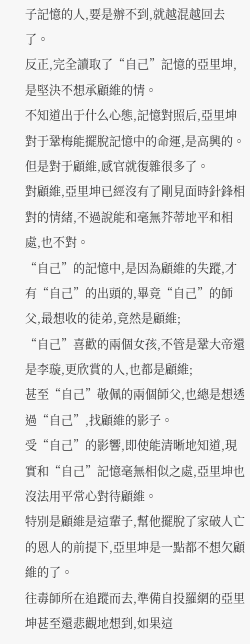子記憶的人,要是辦不到,就越混越回去了。
反正,完全讀取了“自己”記憶的亞里坤,是堅決不想承顧維的情。
不知道出于什么心態,記憶對照后,亞里坤對于鞏梅能擺脫記憶中的命運,是高興的。
但是對于顧維,感官就復雜很多了。
對顧維,亞里坤已經沒有了剛見面時針鋒相對的情緒,不過說能和毫無芥蒂地平和相處,也不對。
“自己”的記憶中,是因為顧維的失蹤,才有“自己”的出頭的,畢竟“自己”的師父,最想收的徒弟,竟然是顧維;
“自己”喜歡的兩個女孩,不管是鞏大帝還是李璇,更欣賞的人,也都是顧維;
甚至“自己”敬佩的兩個師父,也總是想透過“自己”,找顧維的影子。
受“自己”的影響,即使能清晰地知道,現實和“自己”記憶毫無相似之處,亞里坤也沒法用平常心對待顧維。
特別是顧維是這輩子,幫他擺脫了家破人亡的恩人的前提下,亞里坤是一點都不想欠顧維的了。
往毒師所在追蹤而去,準備自投羅網的亞里坤甚至還悲觀地想到,如果這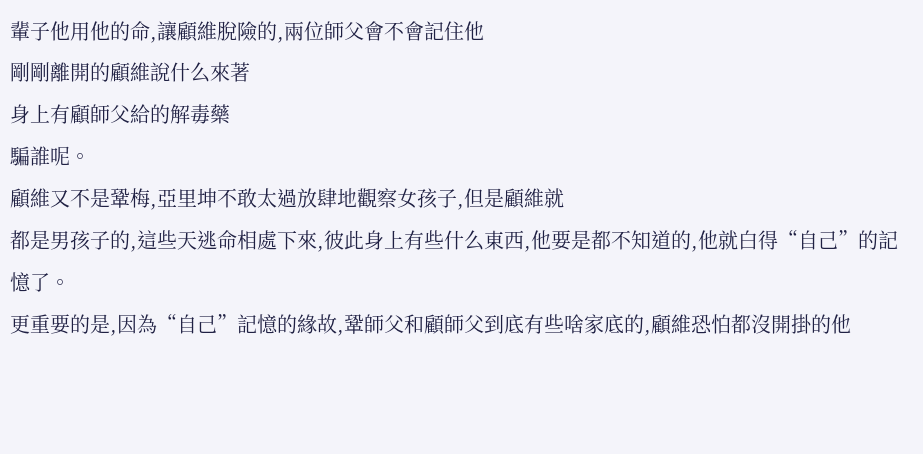輩子他用他的命,讓顧維脫險的,兩位師父會不會記住他
剛剛離開的顧維說什么來著
身上有顧師父給的解毒藥
騙誰呢。
顧維又不是鞏梅,亞里坤不敢太過放肆地觀察女孩子,但是顧維就
都是男孩子的,這些天逃命相處下來,彼此身上有些什么東西,他要是都不知道的,他就白得“自己”的記憶了。
更重要的是,因為“自己”記憶的緣故,鞏師父和顧師父到底有些啥家底的,顧維恐怕都沒開掛的他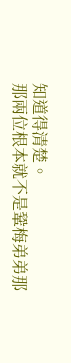知道得清楚。
那兩位根本就不是鞏梅弟弟那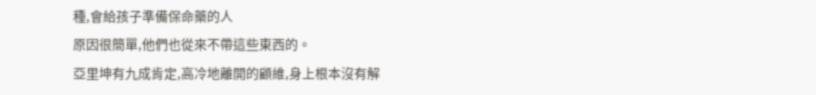種,會給孩子準備保命藥的人
原因很簡單,他們也從來不帶這些東西的。
亞里坤有九成肯定,高冷地離開的顧維,身上根本沒有解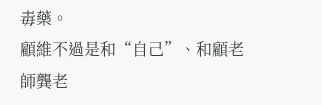毒藥。
顧維不過是和“自己”、和顧老師龔老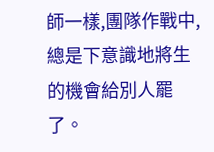師一樣,團隊作戰中,總是下意識地將生的機會給別人罷了。